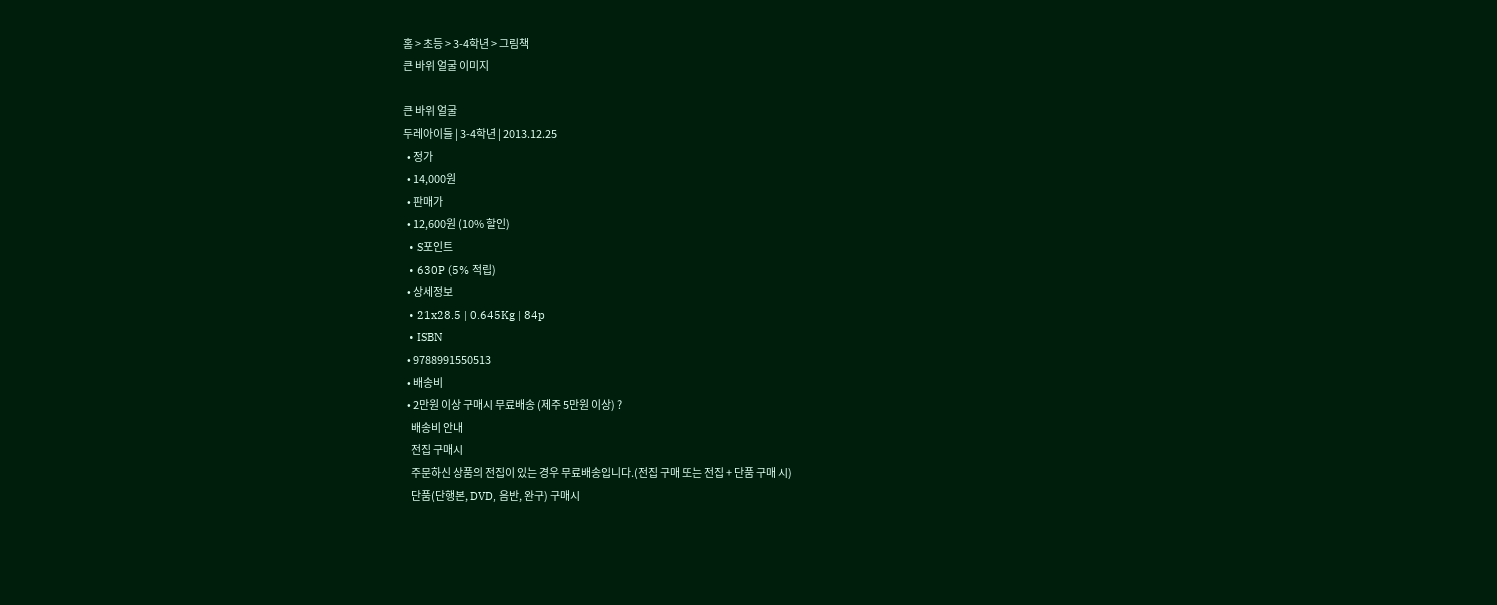홈 > 초등 > 3-4학년 > 그림책
큰 바위 얼굴 이미지

큰 바위 얼굴
두레아이들 | 3-4학년 | 2013.12.25
  • 정가
  • 14,000원
  • 판매가
  • 12,600원 (10% 할인)
  • S포인트
  • 630P (5% 적립)
  • 상세정보
  • 21x28.5 | 0.645Kg | 84p
  • ISBN
  • 9788991550513
  • 배송비
  • 2만원 이상 구매시 무료배송 (제주 5만원 이상) ?
    배송비 안내
    전집 구매시
    주문하신 상품의 전집이 있는 경우 무료배송입니다.(전집 구매 또는 전집 + 단품 구매 시)
    단품(단행본, DVD, 음반, 완구) 구매시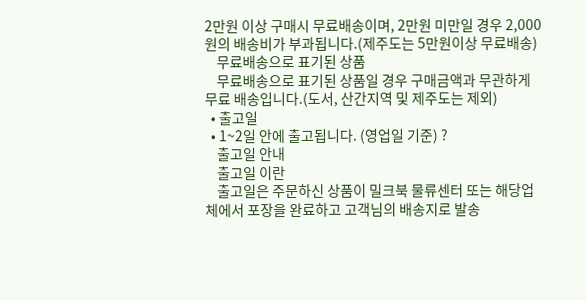2만원 이상 구매시 무료배송이며, 2만원 미만일 경우 2,000원의 배송비가 부과됩니다.(제주도는 5만원이상 무료배송)
    무료배송으로 표기된 상품
    무료배송으로 표기된 상품일 경우 구매금액과 무관하게 무료 배송입니다.(도서, 산간지역 및 제주도는 제외)
  • 출고일
  • 1~2일 안에 출고됩니다. (영업일 기준) ?
    출고일 안내
    출고일 이란
    출고일은 주문하신 상품이 밀크북 물류센터 또는 해당업체에서 포장을 완료하고 고객님의 배송지로 발송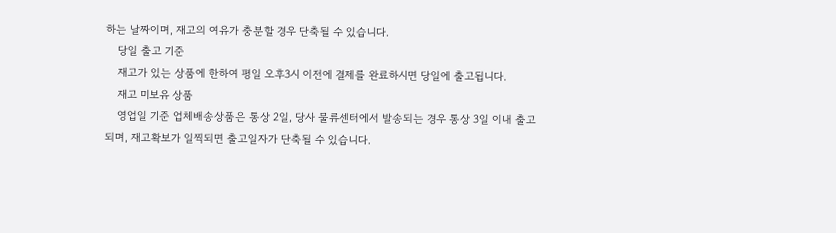하는 날짜이며, 재고의 여유가 충분할 경우 단축될 수 있습니다.
    당일 출고 기준
    재고가 있는 상품에 한하여 평일 오후3시 이전에 결제를 완료하시면 당일에 출고됩니다.
    재고 미보유 상품
    영업일 기준 업체배송상품은 통상 2일, 당사 물류센터에서 발송되는 경우 통상 3일 이내 출고되며, 재고확보가 일찍되면 출고일자가 단축될 수 있습니다.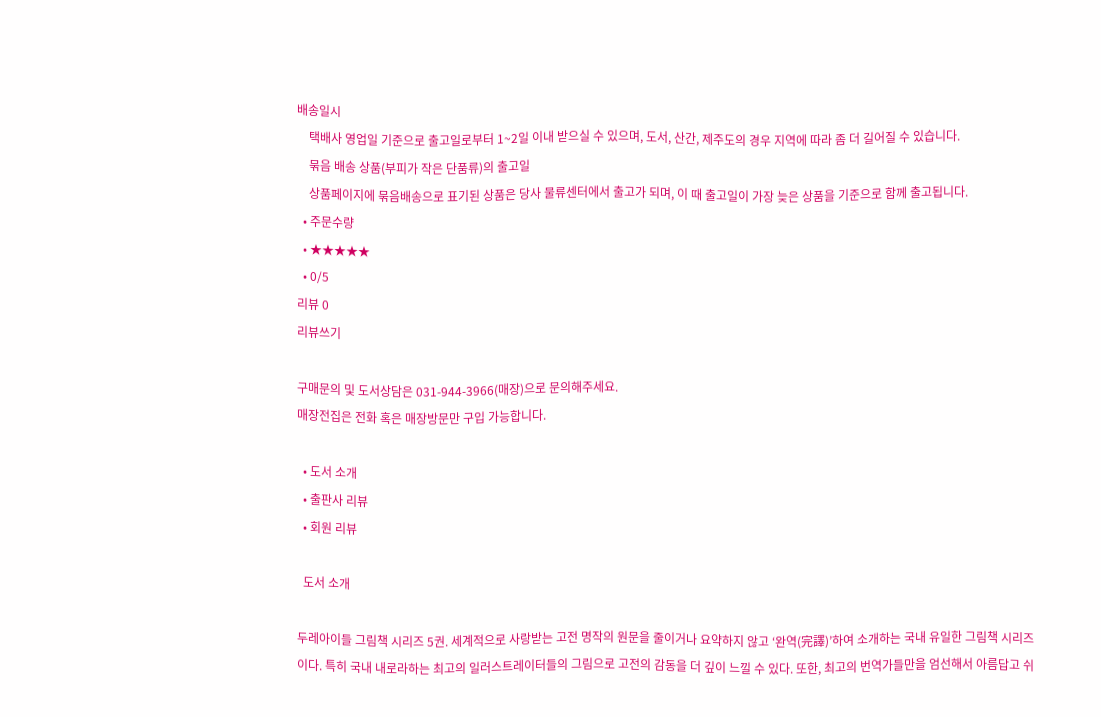배송일시
    택배사 영업일 기준으로 출고일로부터 1~2일 이내 받으실 수 있으며, 도서, 산간, 제주도의 경우 지역에 따라 좀 더 길어질 수 있습니다.
    묶음 배송 상품(부피가 작은 단품류)의 출고일
    상품페이지에 묶음배송으로 표기된 상품은 당사 물류센터에서 출고가 되며, 이 때 출고일이 가장 늦은 상품을 기준으로 함께 출고됩니다.
  • 주문수량
  • ★★★★★
  • 0/5
리뷰 0
리뷰쓰기

구매문의 및 도서상담은 031-944-3966(매장)으로 문의해주세요.
매장전집은 전화 혹은 매장방문만 구입 가능합니다.

  • 도서 소개
  • 출판사 리뷰
  • 회원 리뷰

  도서 소개

두레아이들 그림책 시리즈 5권. 세계적으로 사랑받는 고전 명작의 원문을 줄이거나 요약하지 않고 ‘완역(完譯)’하여 소개하는 국내 유일한 그림책 시리즈이다. 특히 국내 내로라하는 최고의 일러스트레이터들의 그림으로 고전의 감동을 더 깊이 느낄 수 있다. 또한, 최고의 번역가들만을 엄선해서 아름답고 쉬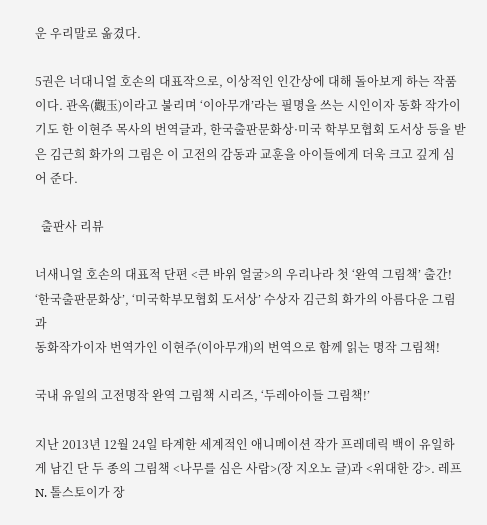운 우리말로 옮겼다.

5권은 너대니얼 호손의 대표작으로, 이상적인 인간상에 대해 돌아보게 하는 작품이다. 관옥(觀玉)이라고 불리며 ‘이아무개’라는 필명을 쓰는 시인이자 동화 작가이기도 한 이현주 목사의 번역글과, 한국출판문화상·미국 학부모협회 도서상 등을 받은 김근희 화가의 그림은 이 고전의 감동과 교훈을 아이들에게 더욱 크고 깊게 심어 준다.

  출판사 리뷰

너새니얼 호손의 대표적 단편 <큰 바위 얼굴>의 우리나라 첫 ‘완역 그림책’ 출간!
‘한국출판문화상’, ‘미국학부모협회 도서상’ 수상자 김근희 화가의 아름다운 그림과
동화작가이자 번역가인 이현주(이아무개)의 번역으로 함께 읽는 명작 그림책!

국내 유일의 고전명작 완역 그림책 시리즈, ‘두레아이들 그림책!’

지난 2013년 12월 24일 타계한 세계적인 애니메이션 작가 프레데릭 백이 유일하게 남긴 단 두 종의 그림책 <나무를 심은 사람>(장 지오노 글)과 <위대한 강>. 레프 N. 톨스토이가 장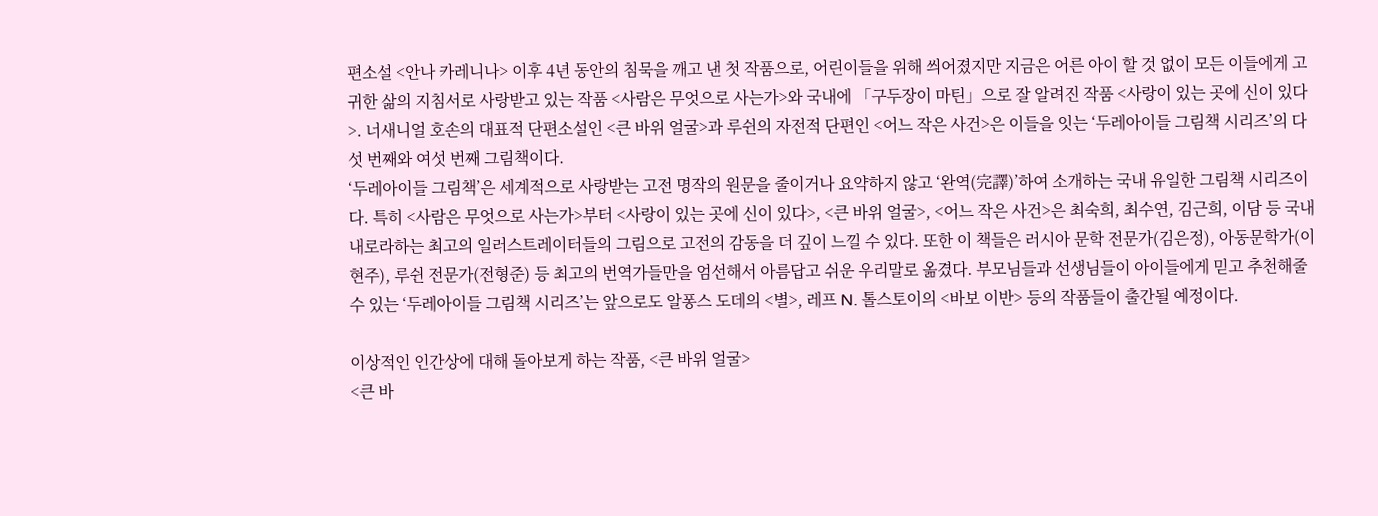편소설 <안나 카레니나> 이후 4년 동안의 침묵을 깨고 낸 첫 작품으로, 어린이들을 위해 씌어졌지만 지금은 어른 아이 할 것 없이 모든 이들에게 고귀한 삶의 지침서로 사랑받고 있는 작품 <사람은 무엇으로 사는가>와 국내에 「구두장이 마틴」으로 잘 알려진 작품 <사랑이 있는 곳에 신이 있다>. 너새니얼 호손의 대표적 단편소설인 <큰 바위 얼굴>과 루쉰의 자전적 단편인 <어느 작은 사건>은 이들을 잇는 ‘두레아이들 그림책 시리즈’의 다섯 번째와 여섯 번째 그림책이다.
‘두레아이들 그림책’은 세계적으로 사랑받는 고전 명작의 원문을 줄이거나 요약하지 않고 ‘완역(完譯)’하여 소개하는 국내 유일한 그림책 시리즈이다. 특히 <사람은 무엇으로 사는가>부터 <사랑이 있는 곳에 신이 있다>, <큰 바위 얼굴>, <어느 작은 사건>은 최숙희, 최수연, 김근희, 이담 등 국내 내로라하는 최고의 일러스트레이터들의 그림으로 고전의 감동을 더 깊이 느낄 수 있다. 또한 이 책들은 러시아 문학 전문가(김은정), 아동문학가(이현주), 루쉰 전문가(전형준) 등 최고의 번역가들만을 엄선해서 아름답고 쉬운 우리말로 옮겼다. 부모님들과 선생님들이 아이들에게 믿고 추천해줄 수 있는 ‘두레아이들 그림책 시리즈’는 앞으로도 알퐁스 도데의 <별>, 레프 N. 톨스토이의 <바보 이반> 등의 작품들이 출간될 예정이다.

이상적인 인간상에 대해 돌아보게 하는 작품, <큰 바위 얼굴>
<큰 바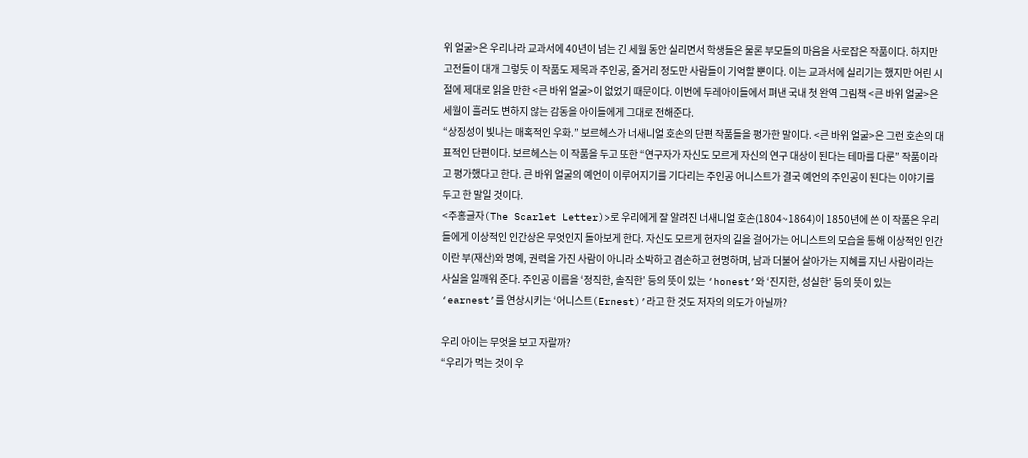위 얼굴>은 우리나라 교과서에 40년이 넘는 긴 세월 동안 실리면서 학생들은 물론 부모들의 마음을 사로잡은 작품이다. 하지만 고전들이 대개 그렇듯 이 작품도 제목과 주인공, 줄거리 정도만 사람들이 기억할 뿐이다. 이는 교과서에 실리기는 했지만 어린 시절에 제대로 읽을 만한 <큰 바위 얼굴>이 없었기 때문이다. 이번에 두레아이들에서 펴낸 국내 첫 완역 그림책 <큰 바위 얼굴>은 세월이 흘러도 변하지 않는 감동을 아이들에게 그대로 전해준다.
“상징성이 빛나는 매혹적인 우화.” 보르헤스가 너새니얼 호손의 단편 작품들을 평가한 말이다. <큰 바위 얼굴>은 그런 호손의 대표적인 단편이다. 보르헤스는 이 작품을 두고 또한 “연구자가 자신도 모르게 자신의 연구 대상이 된다는 테마를 다룬” 작품이라고 평가했다고 한다. 큰 바위 얼굴의 예언이 이루어지기를 기다리는 주인공 어니스트가 결국 예언의 주인공이 된다는 이야기를 두고 한 말일 것이다.
<주홍글자(The Scarlet Letter)>로 우리에게 잘 알려진 너새니얼 호손(1804~1864)이 1850년에 쓴 이 작품은 우리들에게 이상적인 인간상은 무엇인지 돌아보게 한다. 자신도 모르게 현자의 길을 걸어가는 어니스트의 모습을 통해 이상적인 인간이란 부(재산)와 명예, 권력을 가진 사람이 아니라 소박하고 겸손하고 현명하며, 남과 더불어 살아가는 지혜를 지닌 사람이라는 사실을 일깨워 준다. 주인공 이름을 ‘정직한, 솔직한’ 등의 뜻이 있는 ‘honest’와 ‘진지한, 성실한’ 등의 뜻이 있는 ‘earnest’를 연상시키는 ‘어니스트(Ernest)’라고 한 것도 저자의 의도가 아닐까?

우리 아이는 무엇을 보고 자랄까?
“우리가 먹는 것이 우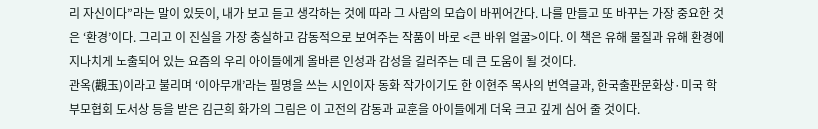리 자신이다”라는 말이 있듯이, 내가 보고 듣고 생각하는 것에 따라 그 사람의 모습이 바뀌어간다. 나를 만들고 또 바꾸는 가장 중요한 것은 ‘환경’이다. 그리고 이 진실을 가장 충실하고 감동적으로 보여주는 작품이 바로 <큰 바위 얼굴>이다. 이 책은 유해 물질과 유해 환경에 지나치게 노출되어 있는 요즘의 우리 아이들에게 올바른 인성과 감성을 길러주는 데 큰 도움이 될 것이다.
관옥(觀玉)이라고 불리며 ‘이아무개’라는 필명을 쓰는 시인이자 동화 작가이기도 한 이현주 목사의 번역글과, 한국출판문화상·미국 학부모협회 도서상 등을 받은 김근희 화가의 그림은 이 고전의 감동과 교훈을 아이들에게 더욱 크고 깊게 심어 줄 것이다.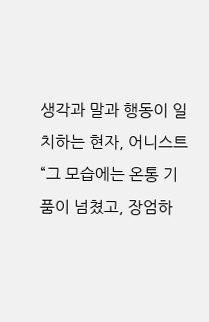생각과 말과 행동이 일치하는 현자, 어니스트
“그 모습에는 온통 기품이 넘쳤고, 장엄하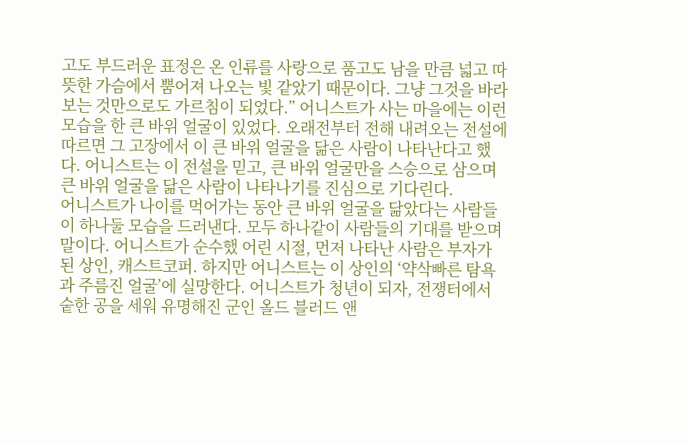고도 부드러운 표정은 온 인류를 사랑으로 품고도 남을 만큼 넓고 따뜻한 가슴에서 뿜어져 나오는 빛 같았기 때문이다. 그냥 그것을 바라보는 것만으로도 가르침이 되었다.” 어니스트가 사는 마을에는 이런 모습을 한 큰 바위 얼굴이 있었다. 오래전부터 전해 내려오는 전설에 따르면 그 고장에서 이 큰 바위 얼굴을 닮은 사람이 나타난다고 했다. 어니스트는 이 전설을 믿고, 큰 바위 얼굴만을 스승으로 삼으며 큰 바위 얼굴을 닮은 사람이 나타나기를 진심으로 기다린다.
어니스트가 나이를 먹어가는 동안 큰 바위 얼굴을 닮았다는 사람들이 하나둘 모습을 드러낸다. 모두 하나같이 사람들의 기대를 받으며 말이다. 어니스트가 순수했 어린 시절, 먼저 나타난 사람은 부자가 된 상인, 캐스트코퍼. 하지만 어니스트는 이 상인의 ‘약삭빠른 탐욕과 주름진 얼굴’에 실망한다. 어니스트가 청년이 되자, 전쟁터에서 숱한 공을 세워 유명해진 군인 올드 블러드 앤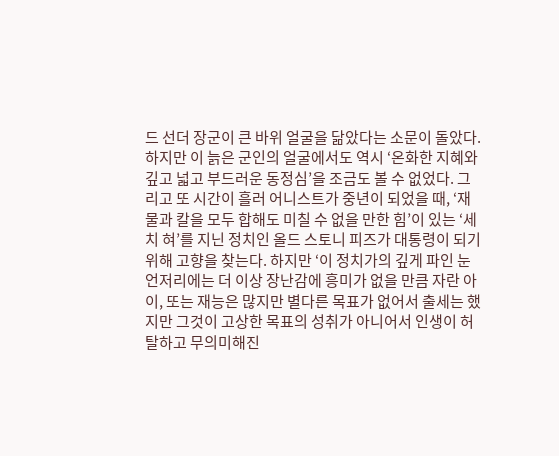드 선더 장군이 큰 바위 얼굴을 닮았다는 소문이 돌았다. 하지만 이 늙은 군인의 얼굴에서도 역시 ‘온화한 지혜와 깊고 넓고 부드러운 동정심’을 조금도 볼 수 없었다. 그리고 또 시간이 흘러 어니스트가 중년이 되었을 때, ‘재물과 칼을 모두 합해도 미칠 수 없을 만한 힘’이 있는 ‘세 치 혀’를 지닌 정치인 올드 스토니 피즈가 대통령이 되기 위해 고향을 찾는다. 하지만 ‘이 정치가의 깊게 파인 눈언저리에는 더 이상 장난감에 흥미가 없을 만큼 자란 아이, 또는 재능은 많지만 별다른 목표가 없어서 출세는 했지만 그것이 고상한 목표의 성취가 아니어서 인생이 허탈하고 무의미해진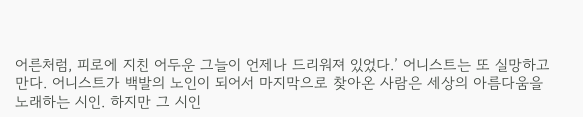어른처럼, 피로에 지친 어두운 그늘이 언제나 드리워져 있었다.’ 어니스트는 또 실망하고 만다. 어니스트가 백발의 노인이 되어서 마지막으로 찾아온 사람은 세상의 아름다움을 노래하는 시인. 하지만 그 시인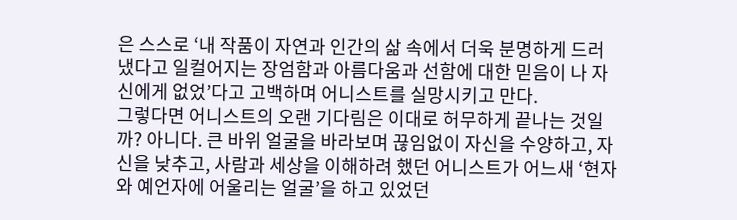은 스스로 ‘내 작품이 자연과 인간의 삶 속에서 더욱 분명하게 드러냈다고 일컬어지는 장엄함과 아름다움과 선함에 대한 믿음이 나 자신에게 없었’다고 고백하며 어니스트를 실망시키고 만다.
그렇다면 어니스트의 오랜 기다림은 이대로 허무하게 끝나는 것일까? 아니다. 큰 바위 얼굴을 바라보며 끊임없이 자신을 수양하고, 자신을 낮추고, 사람과 세상을 이해하려 했던 어니스트가 어느새 ‘현자와 예언자에 어울리는 얼굴’을 하고 있었던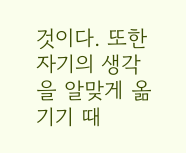것이다. 또한 자기의 생각을 알맞게 옮기기 때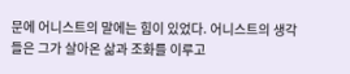문에 어니스트의 말에는 힘이 있었다. 어니스트의 생각들은 그가 살아온 삶과 조화를 이루고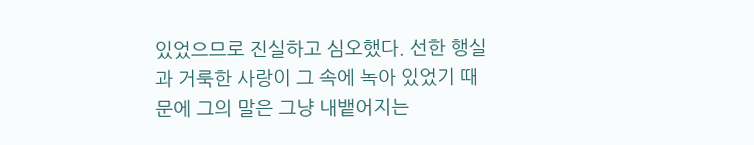있었으므로 진실하고 심오했다. 선한 행실과 거룩한 사랑이 그 속에 녹아 있었기 때문에 그의 말은 그냥 내뱉어지는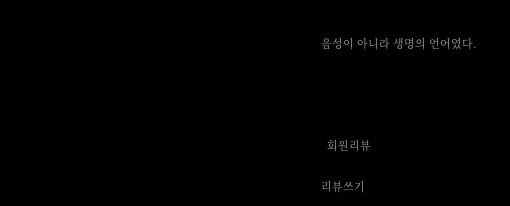음성이 아니라 생명의 언어였다.




  회원리뷰

리뷰쓰기